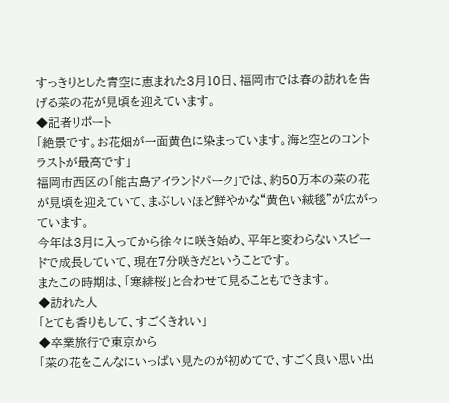すっきりとした青空に恵まれた3月10日、福岡市では春の訪れを告げる菜の花が見頃を迎えています。
◆記者リポート
「絶景です。お花畑が一面黄色に染まっています。海と空とのコントラストが最高です」
福岡市西区の「能古島アイランドパーク」では、約50万本の菜の花が見頃を迎えていて、まぶしいほど鮮やかな“黄色い絨毯”が広がっています。
今年は3月に入ってから徐々に咲き始め、平年と変わらないスピードで成長していて、現在7分咲きだということです。
またこの時期は、「寒緋桜」と合わせて見ることもできます。
◆訪れた人
「とても香りもして、すごくきれい」
◆卒業旅行で東京から
「菜の花をこんなにいっぱい見たのが初めてで、すごく良い思い出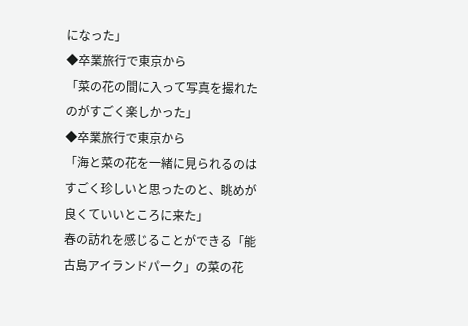になった」
◆卒業旅行で東京から
「菜の花の間に入って写真を撮れたのがすごく楽しかった」
◆卒業旅行で東京から
「海と菜の花を一緒に見られるのはすごく珍しいと思ったのと、眺めが良くていいところに来た」
春の訪れを感じることができる「能古島アイランドパーク」の菜の花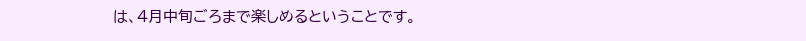は、4月中旬ごろまで楽しめるということです。